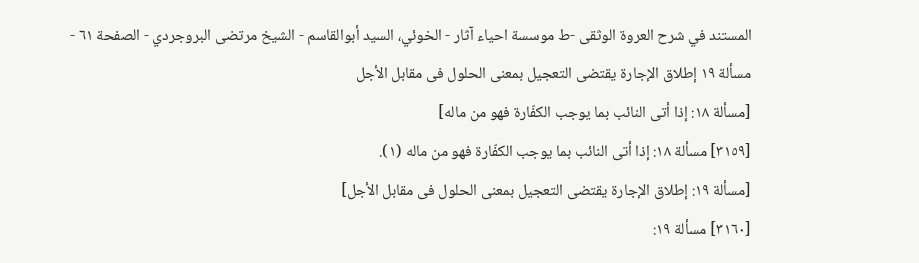المستند في شرح العروة الوثقى -ط موسسة احياء آثار - الخوئي، السيد أبوالقاسم - الشيخ مرتضى البروجردي - الصفحة ٦١ - مسألة ١٩ إطلاق الإجارة یقتضی التعجیل بمعنی الحلول فی مقابل الأجل
[مسألة ١٨: إذا أتی النائب بما یوجب الکفّارة فهو من ماله]
[٣١٥٩] مسألة ١٨: إذا أتی النائب بما یوجب الکفّارة فهو من ماله (١).
[مسألة ١٩: إطلاق الإجارة یقتضی التعجیل بمعنی الحلول فی مقابل الأجل]
[٣١٦٠] مسألة ١٩: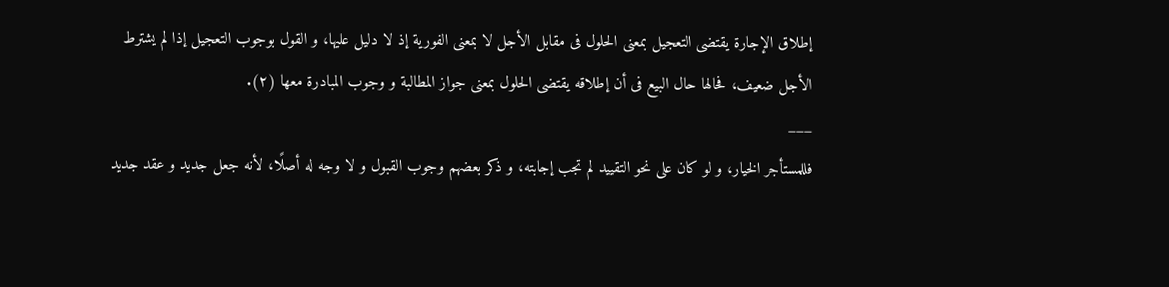إطلاق الإجارة یقتضی التعجیل بمعنی الحلول فی مقابل الأجل لا بمعنی الفوریة إذ لا دلیل علیها، و القول بوجوب التعجیل إذا لم یشترط الأجل ضعیف، فحالها حال البیع فی أن إطلاقه یقتضی الحلول بمعنی جواز المطالبة و وجوب المبادرة معها (٢).
___
فللمستأجر الخیار، و لو کان علی نحو التقیید لم تجب إجابته، و ذکر بعضهم وجوب القبول و لا وجه له أصلًا، لأنه جعل جدید و عقد جدید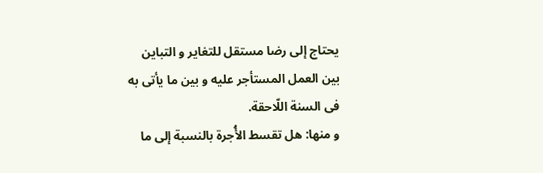یحتاج إلی رضا مستقل للتغایر و التباین بین العمل المستأجر علیه و بین ما یأتی به فی السنة اللّاحقة.
و منها: هل تقسط الأُجرة بالنسبة إلی ما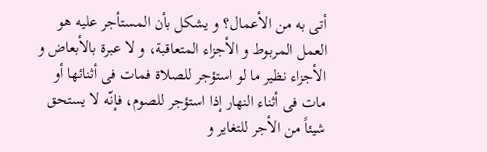أتی به من الأعمال؟ و یشکل بأن المستأجر علیه هو العمل المربوط و الأجزاء المتعاقبة، و لا عبرة بالأبعاض و الأجزاء نظیر ما لو استؤجر للصلاة فمات فی أثنائها أو مات فی أثناء النهار إذا استؤجر للصوم، فإنّه لا یستحق شیئاً من الأجر للتغایر و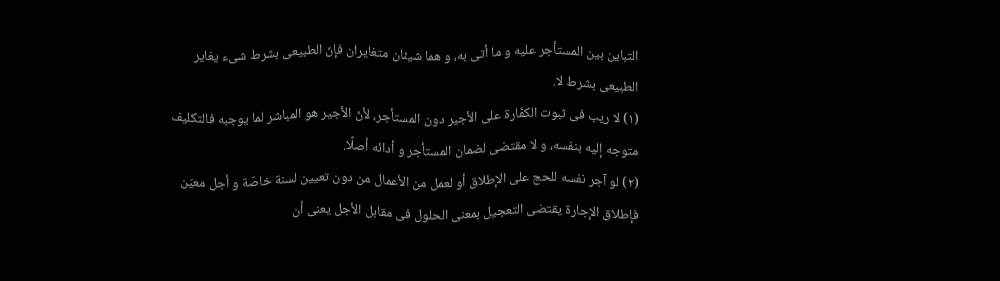التباین بین المستأجر علیه و ما أتی به، و هما شیئان متغایران فإنّ الطبیعی بشرط شیء یغایر الطبیعی بشرط لا.
(١) لا ریب فی ثبوت الکفّارة علی الأجیر دون المستأجر، لأنّ الأجیر هو المباشر لما یوجبه فالتکلیف متوجه إلیه بنفسه، و لا مقتضی لضمان المستأجر و أدائه أصلًا.
(٢) لو آجر نفسه للحج علی الإطلاق أو لعمل من الأعمال من دون تعیین لسنة خاصّة و أجل معیّن فإطلاق الإجارة یقتضی التعجیل بمعنی الحلول فی مقابل الأجل یعنی أن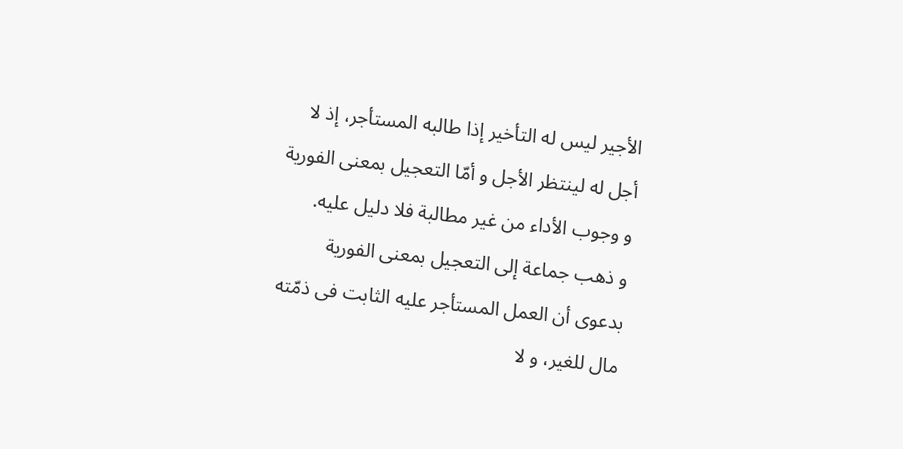الأجیر لیس له التأخیر إذا طالبه المستأجر، إذ لا أجل له لینتظر الأجل و أمّا التعجیل بمعنی الفوریة و وجوب الأداء من غیر مطالبة فلا دلیل علیه.
و ذهب جماعة إلی التعجیل بمعنی الفوریة بدعوی أن العمل المستأجر علیه الثابت فی ذمّته مال للغیر، و لا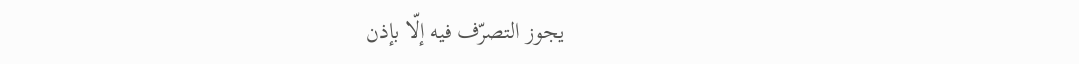یجوز التصرّف فیه إلّا بإذن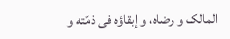المالک و رضاه، و إبقاؤه فی ذمّته و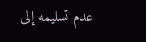عدم تسلیمه إلی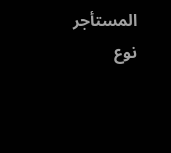المستأجر نوع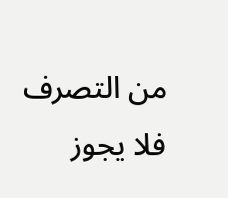من التصرف فلا یجوز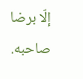إلّا برضا صاحبه.